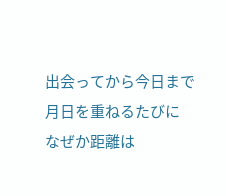出会ってから今日まで
月日を重ねるたびに
なぜか距離は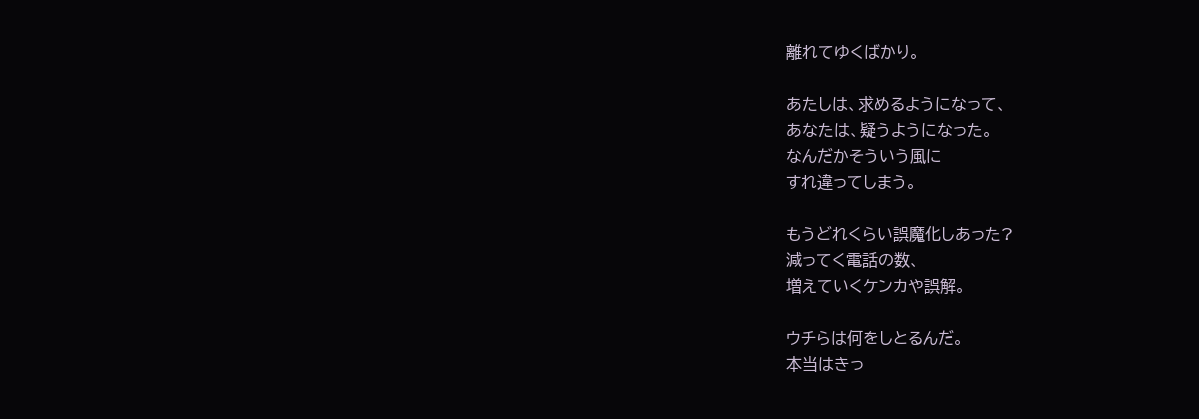離れてゆくばかり。

あたしは、求めるようになって、
あなたは、疑うようになった。
なんだかそういう風に
すれ違ってしまう。

もうどれくらい誤魔化しあった?
減ってく電話の数、
増えていくケンカや誤解。

ウチらは何をしとるんだ。
本当はきっ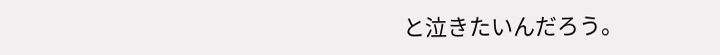と泣きたいんだろう。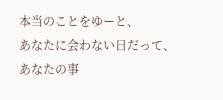本当のことをゆーと、
あなたに会わない日だって、
あなたの事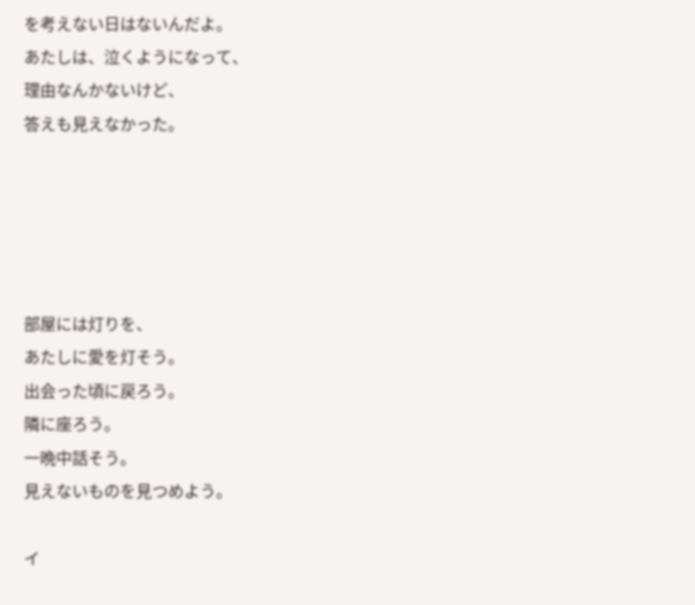を考えない日はないんだよ。
あたしは、泣くようになって、
理由なんかないけど、
答えも見えなかった。





部屋には灯りを、
あたしに愛を灯そう。
出会った頃に戻ろう。
隣に座ろう。
一晩中話そう。
見えないものを見つめよう。

イ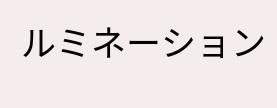ルミネーション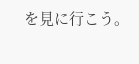を見に行こう。